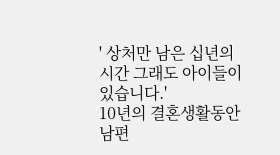' 상처만 남은 십년의 시간 그래도 아이들이 있습니다.'
10년의 결혼생활동안 남편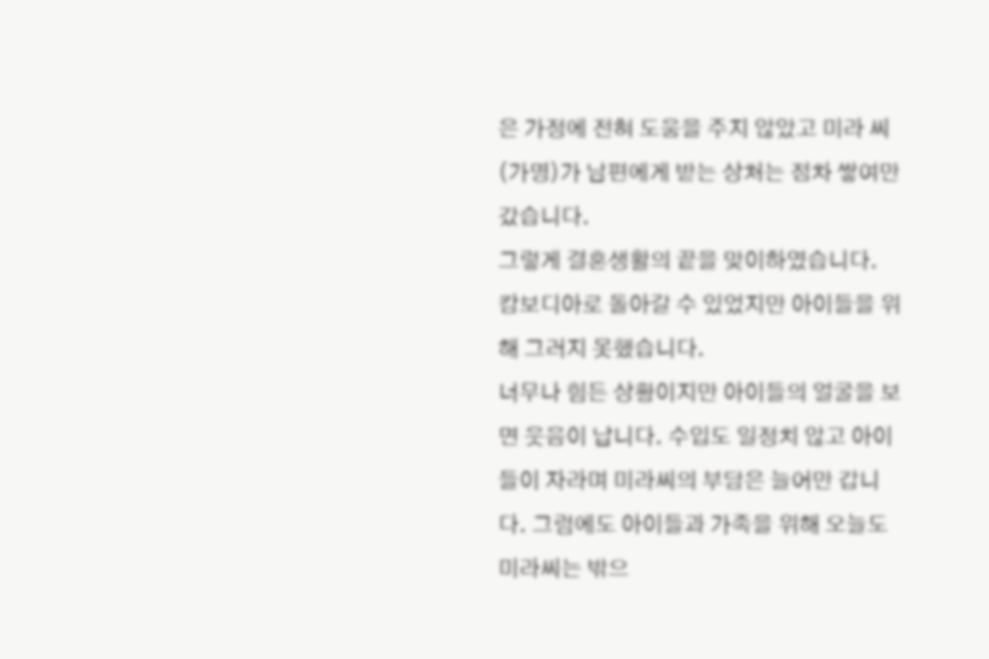은 가정에 전혀 도움을 주지 않았고 미라 씨(가명)가 남편에게 받는 상처는 점차 쌓여만 갔습니다.
그렇게 결혼생활의 끝을 맞이하였습니다. 캄보디아로 돌아갈 수 있었지만 아이들을 위해 그러지 못했습니다.
너무나 힘든 상황이지만 아이들의 얼굴을 보면 웃음이 납니다. 수입도 일정치 않고 아이들이 자라며 미라씨의 부담은 늘어만 갑니다. 그럼에도 아이들과 가족을 위해 오늘도 미라씨는 밖으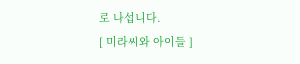로 나섭니다.
[ 미라씨와 아이들 ]